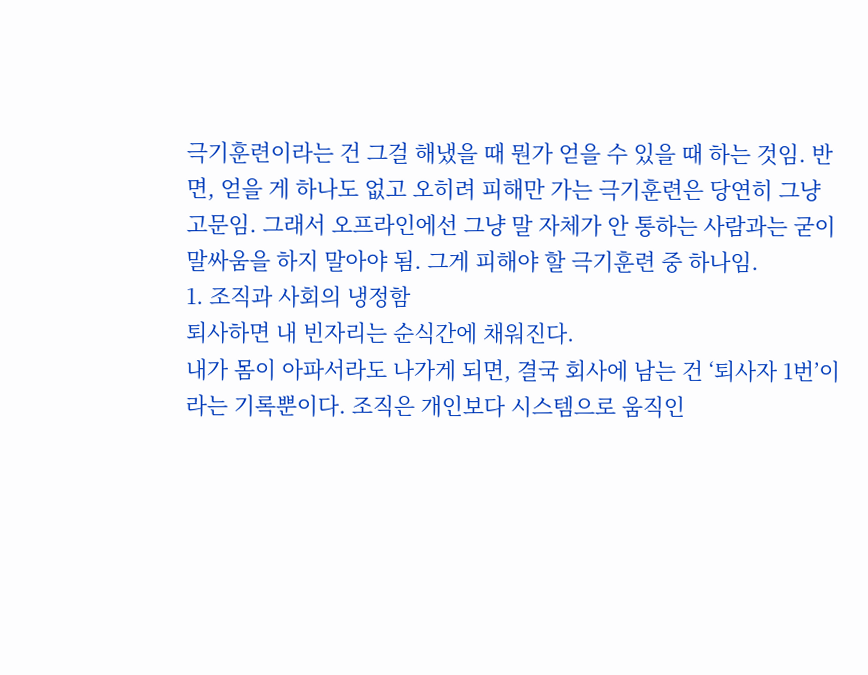극기훈련이라는 건 그걸 해냈을 때 뭔가 얻을 수 있을 때 하는 것임. 반면, 얻을 게 하나도 없고 오히려 피해만 가는 극기훈련은 당연히 그냥 고문임. 그래서 오프라인에선 그냥 말 자체가 안 통하는 사람과는 굳이 말싸움을 하지 말아야 됨. 그게 피해야 할 극기훈련 중 하나임.
1. 조직과 사회의 냉정함
퇴사하면 내 빈자리는 순식간에 채워진다.
내가 몸이 아파서라도 나가게 되면, 결국 회사에 남는 건 ‘퇴사자 1번’이라는 기록뿐이다. 조직은 개인보다 시스템으로 움직인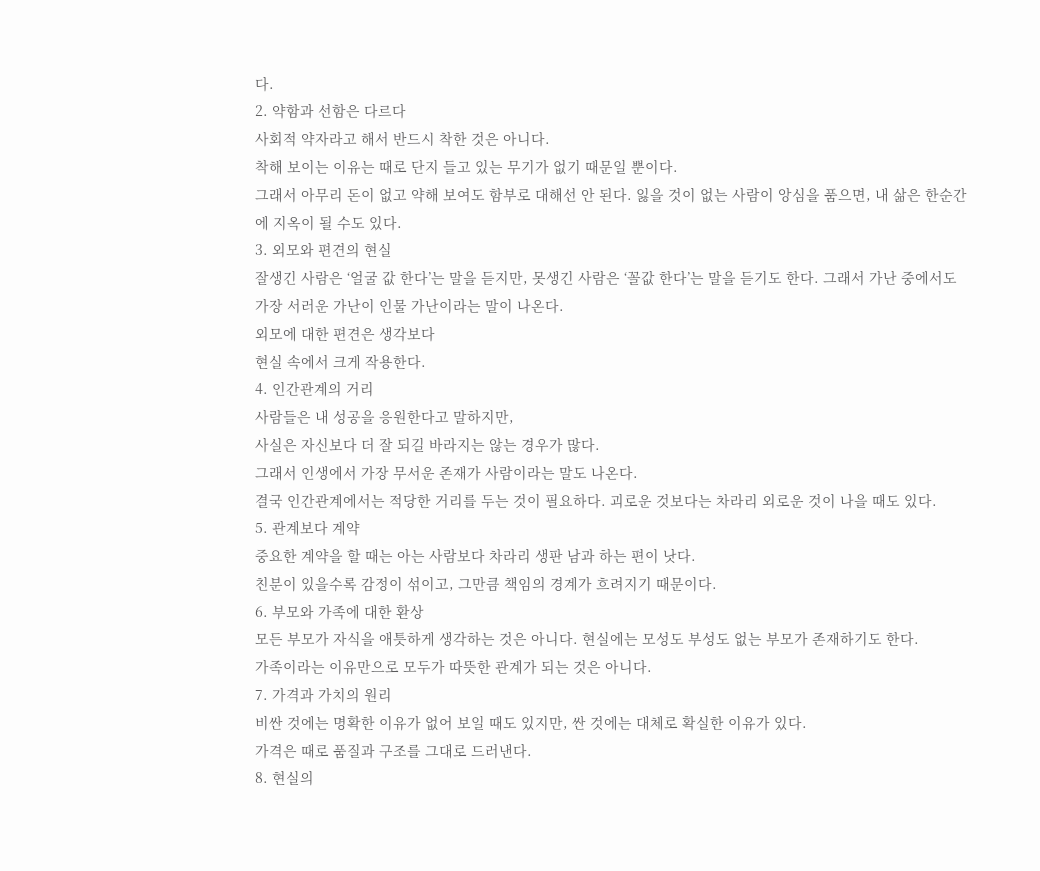다.
2. 약함과 선함은 다르다
사회적 약자라고 해서 반드시 착한 것은 아니다.
착해 보이는 이유는 때로 단지 들고 있는 무기가 없기 때문일 뿐이다.
그래서 아무리 돈이 없고 약해 보여도 함부로 대해선 안 된다. 잃을 것이 없는 사람이 앙심을 품으면, 내 삶은 한순간에 지옥이 될 수도 있다.
3. 외모와 편견의 현실
잘생긴 사람은 ‘얼굴 값 한다’는 말을 듣지만, 못생긴 사람은 ‘꼴값 한다’는 말을 듣기도 한다. 그래서 가난 중에서도 가장 서러운 가난이 인물 가난이라는 말이 나온다.
외모에 대한 편견은 생각보다
현실 속에서 크게 작용한다.
4. 인간관계의 거리
사람들은 내 성공을 응원한다고 말하지만,
사실은 자신보다 더 잘 되길 바라지는 않는 경우가 많다.
그래서 인생에서 가장 무서운 존재가 사람이라는 말도 나온다.
결국 인간관계에서는 적당한 거리를 두는 것이 필요하다. 괴로운 것보다는 차라리 외로운 것이 나을 때도 있다.
5. 관계보다 계약
중요한 계약을 할 때는 아는 사람보다 차라리 생판 남과 하는 편이 낫다.
친분이 있을수록 감정이 섞이고, 그만큼 책임의 경계가 흐려지기 때문이다.
6. 부모와 가족에 대한 환상
모든 부모가 자식을 애틋하게 생각하는 것은 아니다. 현실에는 모성도 부성도 없는 부모가 존재하기도 한다.
가족이라는 이유만으로 모두가 따뜻한 관계가 되는 것은 아니다.
7. 가격과 가치의 원리
비싼 것에는 명확한 이유가 없어 보일 때도 있지만, 싼 것에는 대체로 확실한 이유가 있다.
가격은 때로 품질과 구조를 그대로 드러낸다.
8. 현실의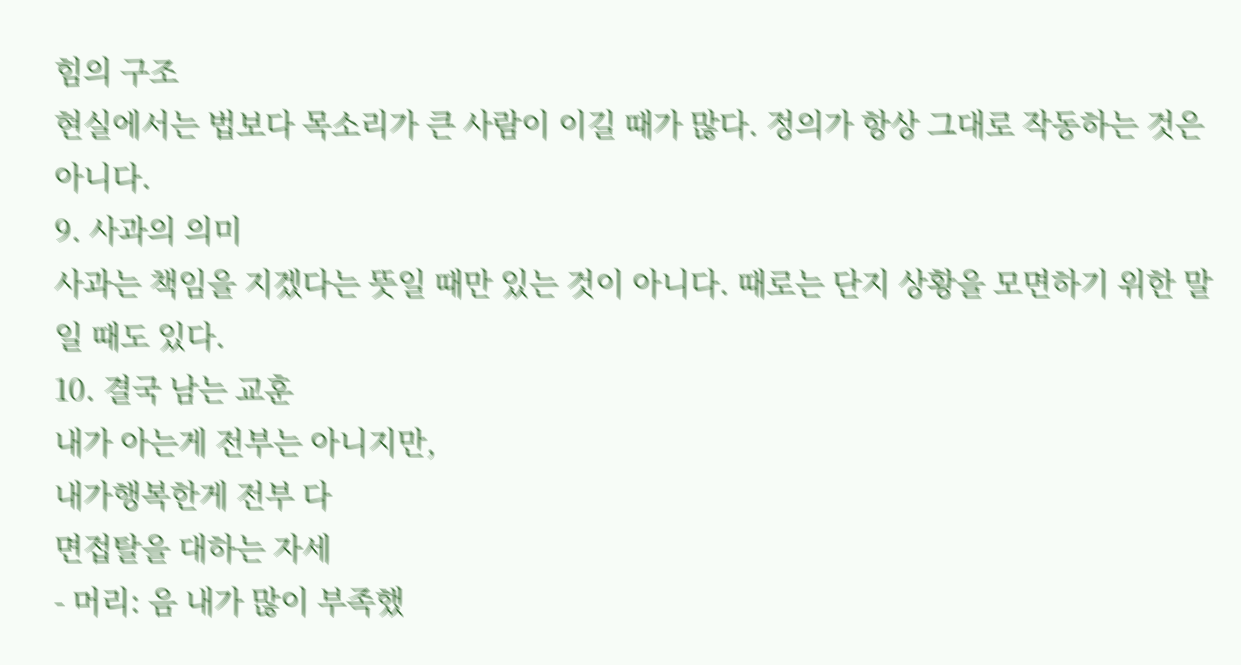힘의 구조
현실에서는 법보다 목소리가 큰 사람이 이길 때가 많다. 정의가 항상 그대로 작동하는 것은 아니다.
9. 사과의 의미
사과는 책임을 지겠다는 뜻일 때만 있는 것이 아니다. 때로는 단지 상황을 모면하기 위한 말일 때도 있다.
10. 결국 남는 교훈
내가 아는게 전부는 아니지만,
내가행복한게 전부 다
면접탈을 대하는 자세
- 머리: 음 내가 많이 부족했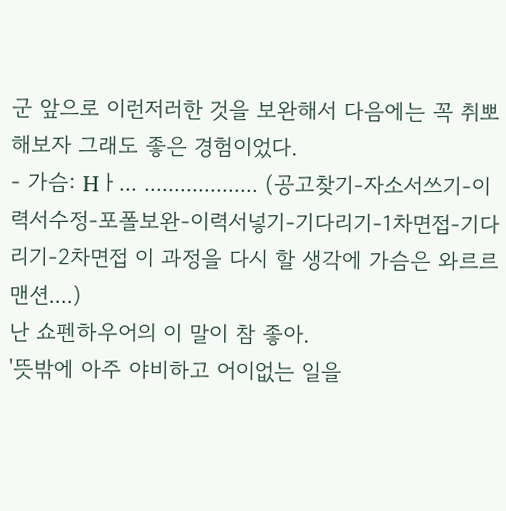군 앞으로 이런저러한 것을 보완해서 다음에는 꼭 취뽀해보자 그래도 좋은 경험이었다.
- 가슴: Hㅏ... ................... (공고찾기-자소서쓰기-이력서수정-포폴보완-이력서넣기-기다리기-1차면접-기다리기-2차면접 이 과정을 다시 할 생각에 가슴은 와르르맨션....)
난 쇼펜하우어의 이 말이 참 좋아.
'뜻밖에 아주 야비하고 어이없는 일을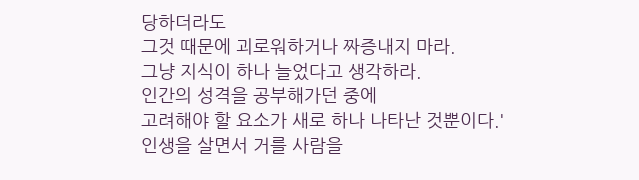당하더라도
그것 때문에 괴로워하거나 짜증내지 마라.
그냥 지식이 하나 늘었다고 생각하라.
인간의 성격을 공부해가던 중에
고려해야 할 요소가 새로 하나 나타난 것뿐이다.'
인생을 살면서 거를 사람을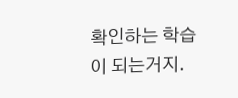확인하는 학습이 되는거지.